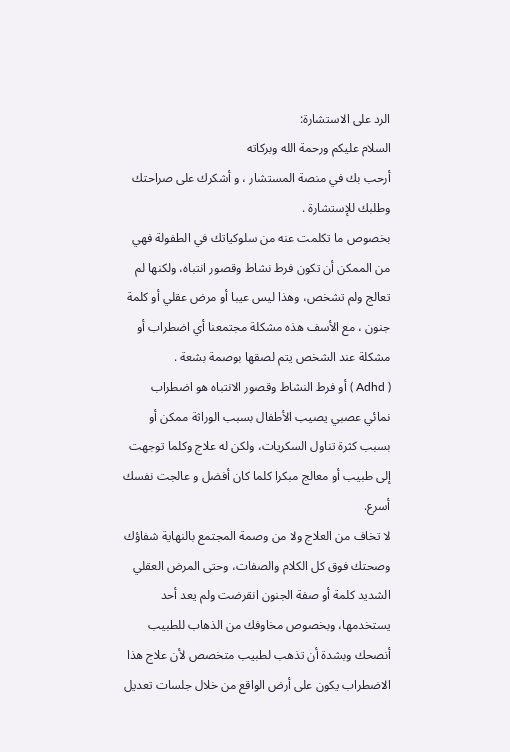الرد على الاستشارة:
السلام عليكم ورحمة الله وبركاته
أرحب بك في منصة المستشار ، و أشكرك على صراحتك وطلبك للإستشارة .
بخصوص ما تكلمت عنه من سلوكياتك في الطفولة فهي من الممكن أن تكون فرط نشاط وقصور انتباه، ولكنها لم تعالج ولم تشخص، وهذا ليس عيبا أو مرض عقلي أو كلمة جنون ، مع الأسف هذه مشكلة مجتمعنا أي اضطراب أو مشكلة عند الشخص يتم لصقها بوصمة بشعة .
( Adhd ) أو فرط النشاط وقصور الانتباه هو اضطراب نمائي عصبي يصيب الأطفال بسبب الوراثة ممكن أو بسبب كثرة تناول السكريات، ولكن له علاج وكلما توجهت إلى طبيب أو معالج مبكرا كلما كان أفضل و عالجت نفسك أسرع.
لا تخاف من العلاج ولا من وصمة المجتمع بالنهاية شفاؤك وصحتك فوق كل الكلام والصفات، وحتى المرض العقلي الشديد كلمة أو صفة الجنون انقرضت ولم يعد أحد يستخدمها، وبخصوص مخاوفك من الذهاب للطبيب أنصحك وبشدة أن تذهب لطبيب متخصص لأن علاج هذا الاضطراب يكون على أرض الواقع من خلال جلسات تعديل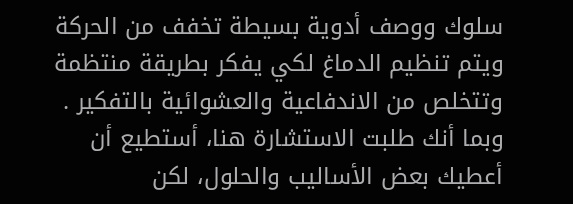سلوك ووصف أدوية بسيطة تخفف من الحركة ويتم تنظيم الدماغ لكي يفكر بطريقة منتظمة وتتخلص من الاندفاعية والعشوائية بالتفكير .
وبما أنك طلبت الاستشارة هنا، أستطيع أن أعطيك بعض الأساليب والحلول، لكن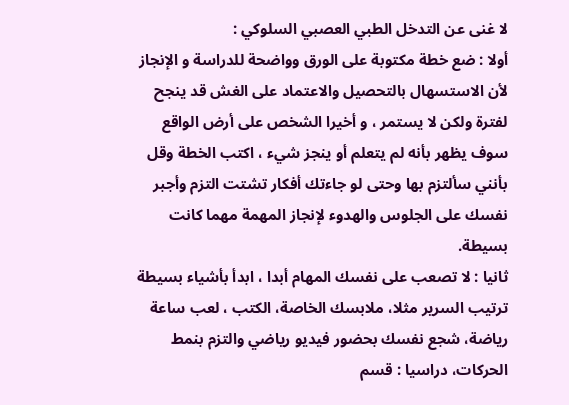لا غنى عن التدخل الطبي العصبي السلوكي :
أولا : ضع خطة مكتوبة على الورق وواضحة للدراسة و الإنجاز لأن الاستسهال بالتحصيل والاعتماد على الغش قد ينجح لفترة ولكن لا يستمر ، و أخيرا الشخص على أرض الواقع سوف يظهر بأنه لم يتعلم أو ينجز شيء ، اكتب الخطة وقل بأنني سألتزم بها وحتى لو جاءتك أفكار تشتت التزم وأجبر نفسك على الجلوس والهدوء لإنجاز المهمة مهما كانت بسيطة.
ثانيا : لا تصعب على نفسك المهام أبدا ، ابدأ بأشياء بسيطة ترتيب السرير مثلا، ملابسك الخاصة، الكتب ، لعب ساعة رياضة، شجع نفسك بحضور فيديو رياضي والتزم بنمط الحركات، دراسيا : قسم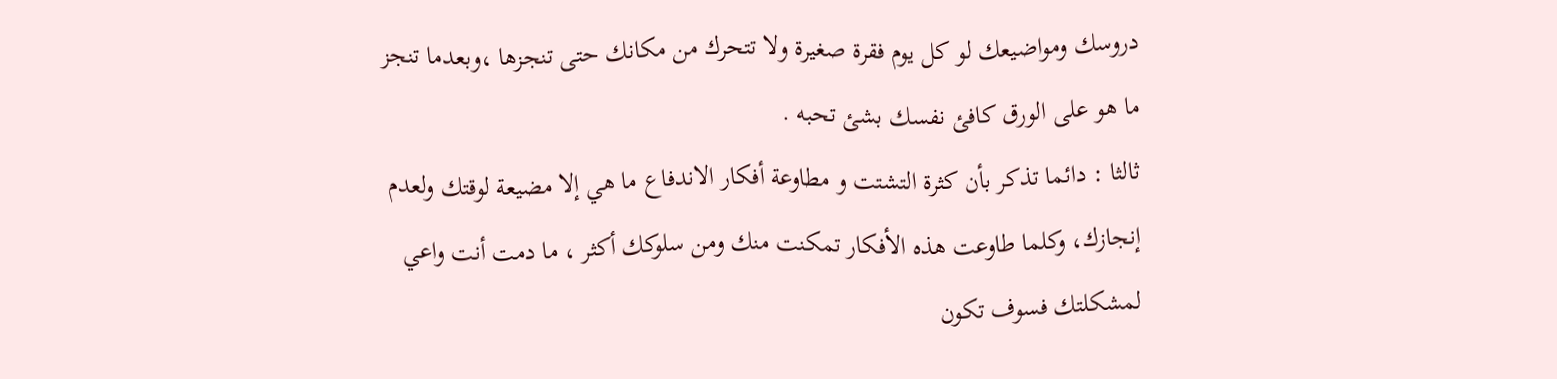دروسك ومواضيعك لو كل يوم فقرة صغيرة ولا تتحرك من مكانك حتى تنجزها ،وبعدما تنجز ما هو على الورق كافئ نفسك بشئ تحبه .
ثالثا : دائما تذكر بأن كثرة التشتت و مطاوعة أفكار الاندفاع ما هي إلا مضيعة لوقتك ولعدم إنجازك، وكلما طاوعت هذه الأفكار تمكنت منك ومن سلوكك أكثر ، ما دمت أنت واعي لمشكلتك فسوف تكون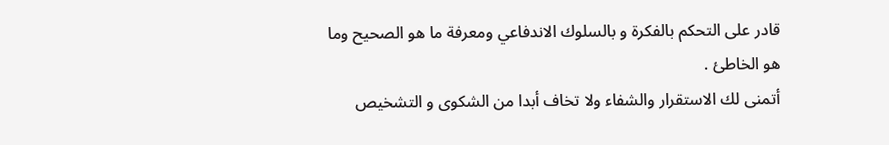قادر على التحكم بالفكرة و بالسلوك الاندفاعي ومعرفة ما هو الصحيح وما هو الخاطئ .
أتمنى لك الاستقرار والشفاء ولا تخاف أبدا من الشكوى و التشخيص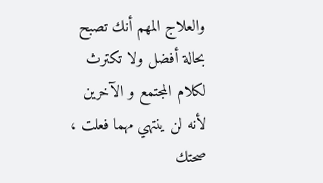والعلاج المهم أنك تصبح بحالة أفضل ولا تكترث لكلام المجتمع و الآخرين لأنه لن ينتهي مهما فعلت ، صحتك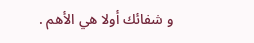و شفائك أولا هي الأهم .